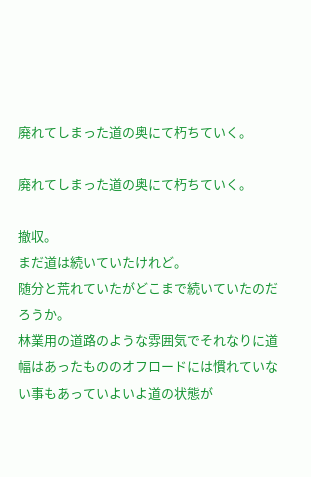廃れてしまった道の奥にて朽ちていく。

廃れてしまった道の奥にて朽ちていく。

撤収。
まだ道は続いていたけれど。
随分と荒れていたがどこまで続いていたのだろうか。
林業用の道路のような雰囲気でそれなりに道幅はあったもののオフロードには慣れていない事もあっていよいよ道の状態が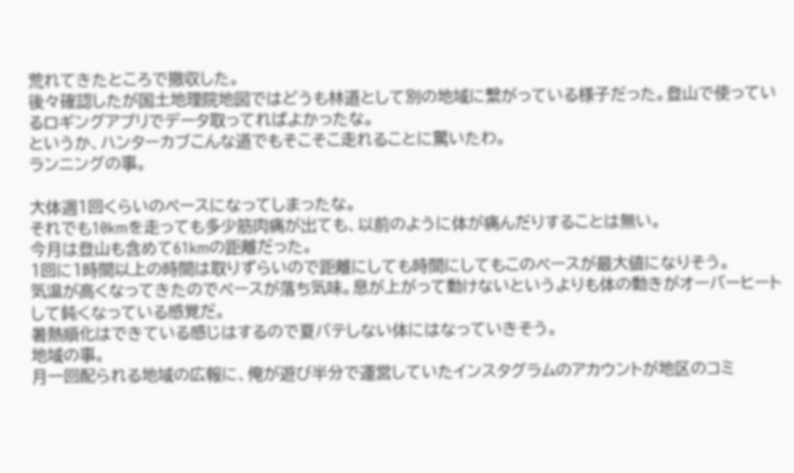荒れてきたところで撤収した。
後々確認したが国土地理院地図ではどうも林道として別の地域に繋がっている様子だった。登山で使っているロギングアプリでデータ取ってればよかったな。
というか、ハンターカブこんな道でもそこそこ走れることに驚いたわ。
ランニングの事。

大体週1回くらいのペースになってしまったな。
それでも10kmを走っても多少筋肉痛が出ても、以前のように体が痛んだりすることは無い。
今月は登山も含めて61kmの距離だった。
1回に1時間以上の時間は取りずらいので距離にしても時間にしてもこのペースが最大値になりそう。
気温が高くなってきたのでペースが落ち気味。息が上がって動けないというよりも体の動きがオーバーヒートして鈍くなっている感覚だ。
暑熱順化はできている感じはするので夏バテしない体にはなっていきそう。
地域の事。
月一回配られる地域の広報に、俺が遊び半分で運営していたインスタグラムのアカウントが地区のコミ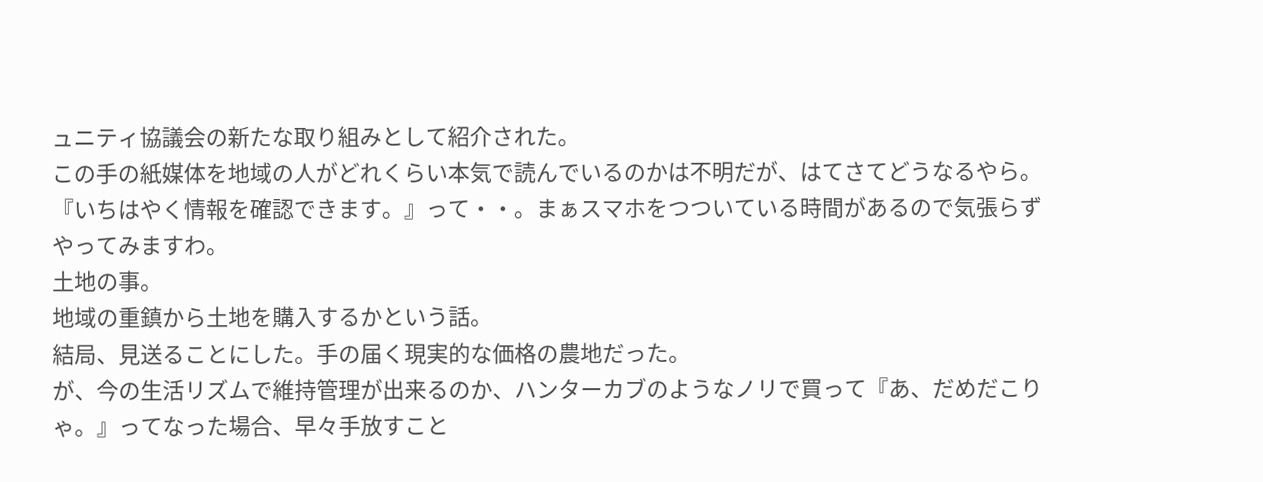ュニティ協議会の新たな取り組みとして紹介された。
この手の紙媒体を地域の人がどれくらい本気で読んでいるのかは不明だが、はてさてどうなるやら。
『いちはやく情報を確認できます。』って・・。まぁスマホをつついている時間があるので気張らずやってみますわ。
土地の事。
地域の重鎮から土地を購入するかという話。
結局、見送ることにした。手の届く現実的な価格の農地だった。
が、今の生活リズムで維持管理が出来るのか、ハンターカブのようなノリで買って『あ、だめだこりゃ。』ってなった場合、早々手放すこと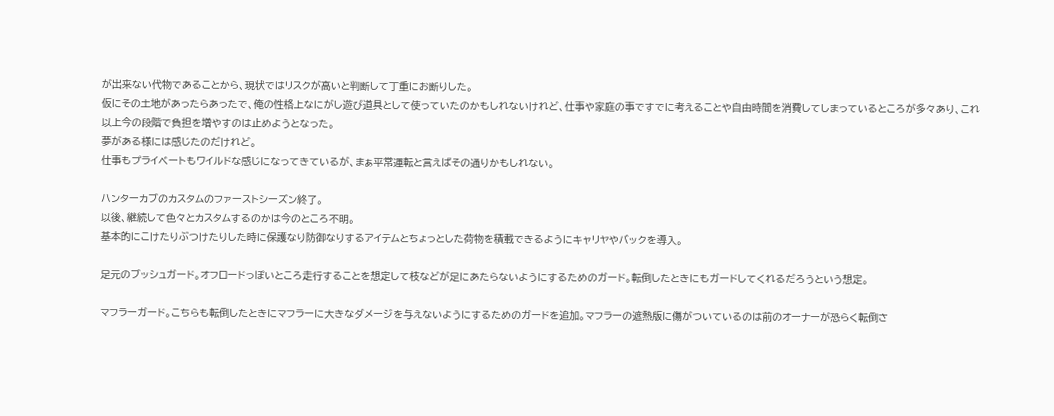が出来ない代物であることから、現状ではリスクが高いと判断して丁重にお断りした。
仮にその土地があったらあったで、俺の性格上なにがし遊び道具として使っていたのかもしれないけれど、仕事や家庭の事ですでに考えることや自由時間を消費してしまっているところが多々あり、これ以上今の段階で負担を増やすのは止めようとなった。
夢がある様には感じたのだけれど。
仕事もプライベートもワイルドな感じになってきているが、まぁ平常運転と言えばその通りかもしれない。

ハンターカブのカスタムのファーストシーズン終了。
以後、継続して色々とカスタムするのかは今のところ不明。
基本的にこけたりぶつけたりした時に保護なり防御なりするアイテムとちょっとした荷物を積載できるようにキャリヤやバックを導入。

足元のブッシュガード。オフロードっぽいところ走行することを想定して枝などが足にあたらないようにするためのガード。転倒したときにもガードしてくれるだろうという想定。

マフラーガード。こちらも転倒したときにマフラーに大きなダメージを与えないようにするためのガードを追加。マフラーの遮熱版に傷がついているのは前のオーナーが恐らく転倒さ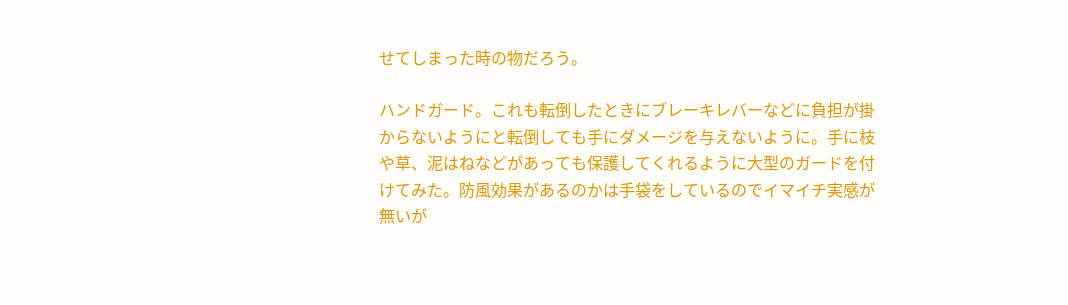せてしまった時の物だろう。

ハンドガード。これも転倒したときにブレーキレバーなどに負担が掛からないようにと転倒しても手にダメージを与えないように。手に枝や草、泥はねなどがあっても保護してくれるように大型のガードを付けてみた。防風効果があるのかは手袋をしているのでイマイチ実感が無いが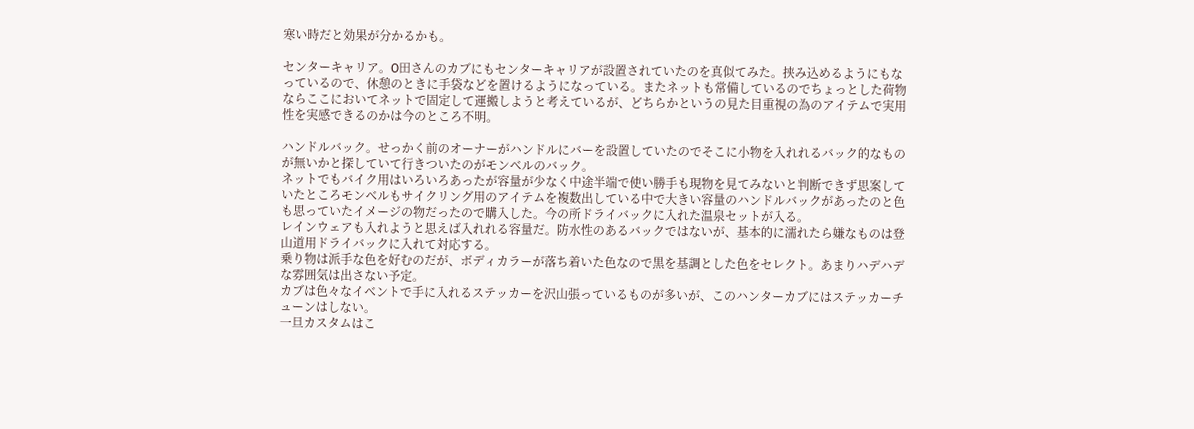寒い時だと効果が分かるかも。

センターキャリア。O田さんのカブにもセンターキャリアが設置されていたのを真似てみた。挟み込めるようにもなっているので、休憩のときに手袋などを置けるようになっている。またネットも常備しているのでちょっとした荷物ならここにおいてネットで固定して運搬しようと考えているが、どちらかというの見た目重視の為のアイテムで実用性を実感できるのかは今のところ不明。

ハンドルバック。せっかく前のオーナーがハンドルにバーを設置していたのでそこに小物を入れれるバック的なものが無いかと探していて行きついたのがモンベルのバック。
ネットでもバイク用はいろいろあったが容量が少なく中途半端で使い勝手も現物を見てみないと判断できず思案していたところモンベルもサイクリング用のアイテムを複数出している中で大きい容量のハンドルバックがあったのと色も思っていたイメージの物だったので購入した。今の所ドライバックに入れた温泉セットが入る。
レインウェアも入れようと思えば入れれる容量だ。防水性のあるバックではないが、基本的に濡れたら嫌なものは登山道用ドライバックに入れて対応する。
乗り物は派手な色を好むのだが、ボディカラーが落ち着いた色なので黒を基調とした色をセレクト。あまりハデハデな雰囲気は出さない予定。
カブは色々なイベントで手に入れるステッカーを沢山張っているものが多いが、このハンターカブにはステッカーチューンはしない。
一旦カスタムはこ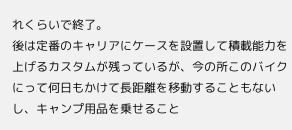れくらいで終了。
後は定番のキャリアにケースを設置して積載能力を上げるカスタムが残っているが、今の所このバイクにって何日もかけて長距離を移動することもないし、キャンプ用品を乗せること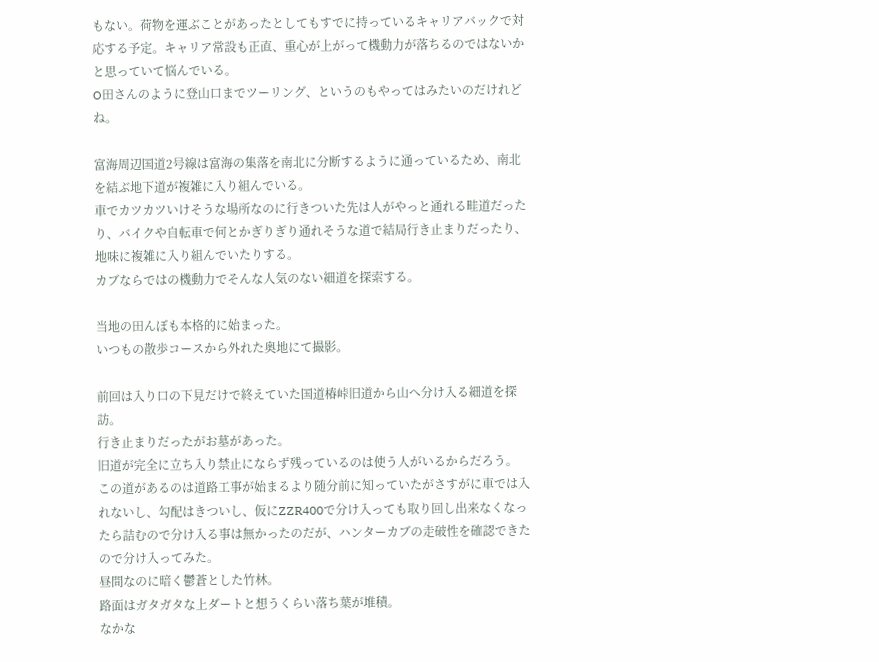もない。荷物を運ぶことがあったとしてもすでに持っているキャリアバックで対応する予定。キャリア常設も正直、重心が上がって機動力が落ちるのではないかと思っていて悩んでいる。
O田さんのように登山口までツーリング、というのもやってはみたいのだけれどね。

富海周辺国道2号線は富海の集落を南北に分断するように通っているため、南北を結ぶ地下道が複雑に入り組んでいる。
車でカツカツいけそうな場所なのに行きついた先は人がやっと通れる畦道だったり、バイクや自転車で何とかぎりぎり通れそうな道で結局行き止まりだったり、地味に複雑に入り組んでいたりする。
カブならではの機動力でそんな人気のない細道を探索する。

当地の田んぼも本格的に始まった。
いつもの散歩コースから外れた奥地にて撮影。

前回は入り口の下見だけで終えていた国道椿峠旧道から山へ分け入る細道を探訪。
行き止まりだったがお墓があった。
旧道が完全に立ち入り禁止にならず残っているのは使う人がいるからだろう。
この道があるのは道路工事が始まるより随分前に知っていたがさすがに車では入れないし、勾配はきついし、仮にZZR400で分け入っても取り回し出来なくなったら詰むので分け入る事は無かったのだが、ハンターカブの走破性を確認できたので分け入ってみた。
昼間なのに暗く鬱蒼とした竹林。
路面はガタガタな上ダートと想うくらい落ち葉が堆積。
なかな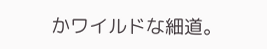かワイルドな細道。